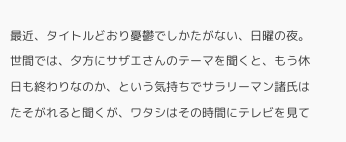最近、タイトルどおり憂鬱でしかたがない、日曜の夜。
世間では、夕方にサザエさんのテーマを聞くと、もう休日も終わりなのか、という気持ちでサラリーマン諸氏はたそがれると聞くが、ワタシはその時間にテレビを見て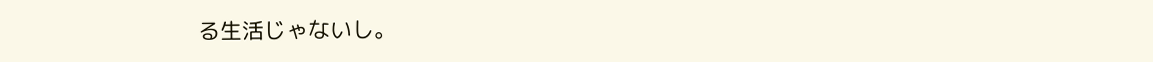る生活じゃないし。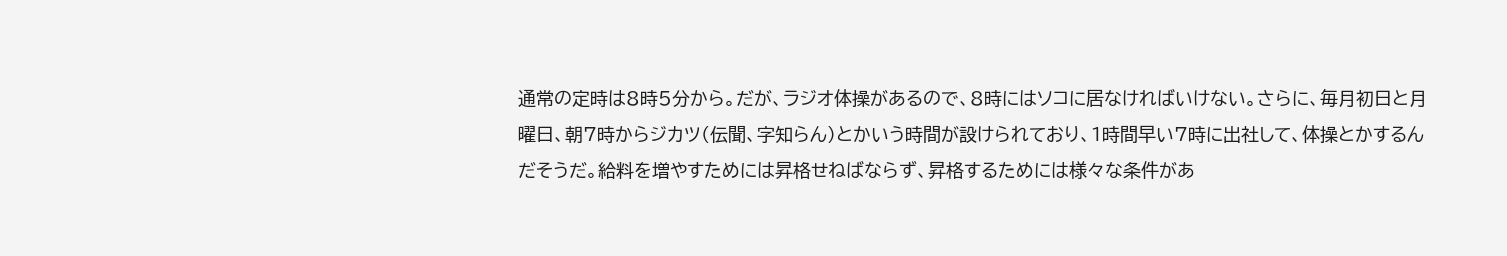通常の定時は8時5分から。だが、ラジオ体操があるので、8時にはソコに居なければいけない。さらに、毎月初日と月曜日、朝7時からジカツ(伝聞、字知らん)とかいう時間が設けられており、1時間早い7時に出社して、体操とかするんだそうだ。給料を増やすためには昇格せねばならず、昇格するためには様々な条件があ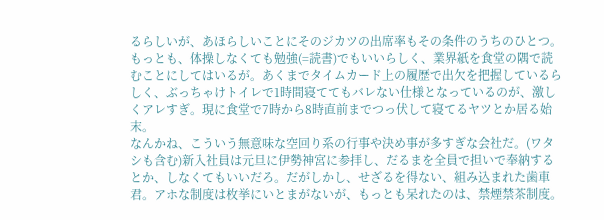るらしいが、あほらしいことにそのジカツの出席率もその条件のうちのひとつ。もっとも、体操しなくても勉強(=読書)でもいいらしく、業界紙を食堂の隅で読むことにしてはいるが。あくまでタイムカード上の履歴で出欠を把握しているらしく、ぶっちゃけトイレで1時間寝ててもバレない仕様となっているのが、激しくアレすぎ。現に食堂で7時から8時直前までつっ伏して寝てるヤツとか居る始末。
なんかね、こういう無意味な空回り系の行事や決め事が多すぎな会社だ。(ワタシも含む)新入社員は元旦に伊勢神宮に参拝し、だるまを全員で担いで奉納するとか、しなくてもいいだろ。だがしかし、せざるを得ない、組み込まれた歯車君。アホな制度は枚挙にいとまがないが、もっとも呆れたのは、禁煙禁茶制度。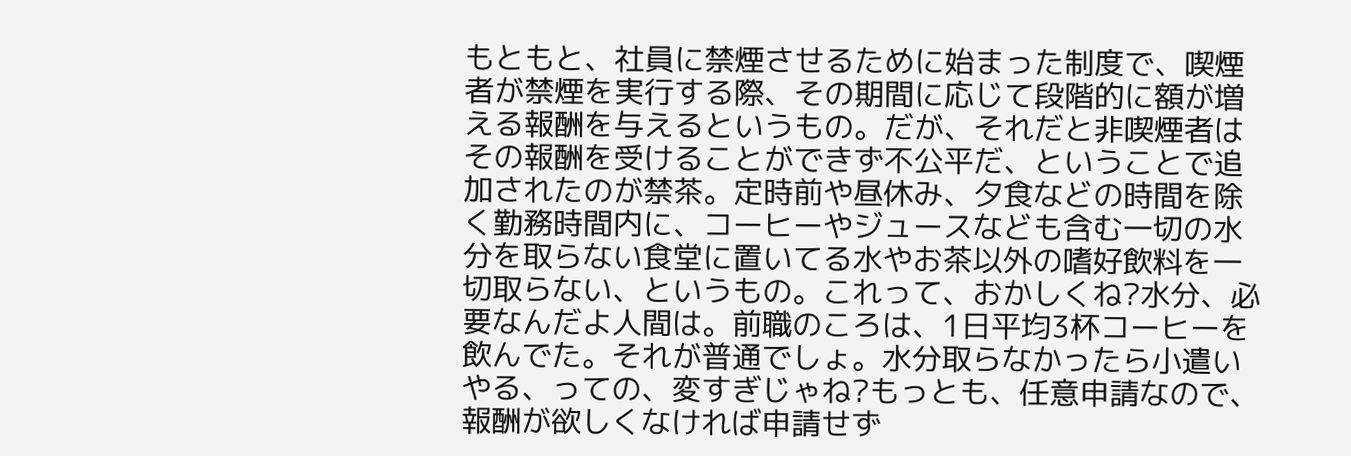もともと、社員に禁煙させるために始まった制度で、喫煙者が禁煙を実行する際、その期間に応じて段階的に額が増える報酬を与えるというもの。だが、それだと非喫煙者はその報酬を受けることができず不公平だ、ということで追加されたのが禁茶。定時前や昼休み、夕食などの時間を除く勤務時間内に、コーヒーやジュースなども含む一切の水分を取らない食堂に置いてる水やお茶以外の嗜好飲料を一切取らない、というもの。これって、おかしくね?水分、必要なんだよ人間は。前職のころは、1日平均3杯コーヒーを飲んでた。それが普通でしょ。水分取らなかったら小遣いやる、っての、変すぎじゃね?もっとも、任意申請なので、報酬が欲しくなければ申請せず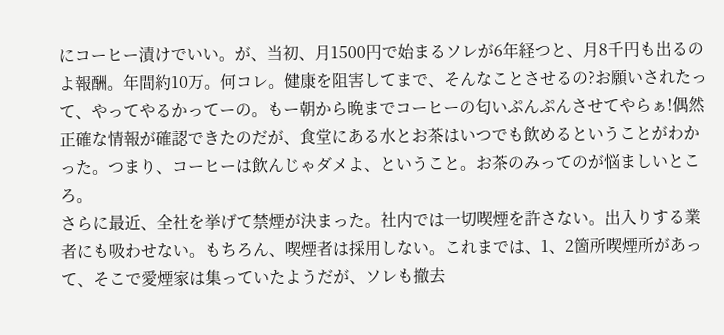にコーヒー漬けでいい。が、当初、月1500円で始まるソレが6年経つと、月8千円も出るのよ報酬。年間約10万。何コレ。健康を阻害してまで、そんなことさせるの?お願いされたって、やってやるかってーの。もー朝から晩までコーヒーの匂いぷんぷんさせてやらぁ!偶然正確な情報が確認できたのだが、食堂にある水とお茶はいつでも飲めるということがわかった。つまり、コーヒーは飲んじゃダメよ、ということ。お茶のみってのが悩ましいところ。
さらに最近、全社を挙げて禁煙が決まった。社内では一切喫煙を許さない。出入りする業者にも吸わせない。もちろん、喫煙者は採用しない。これまでは、1、2箇所喫煙所があって、そこで愛煙家は集っていたようだが、ソレも撤去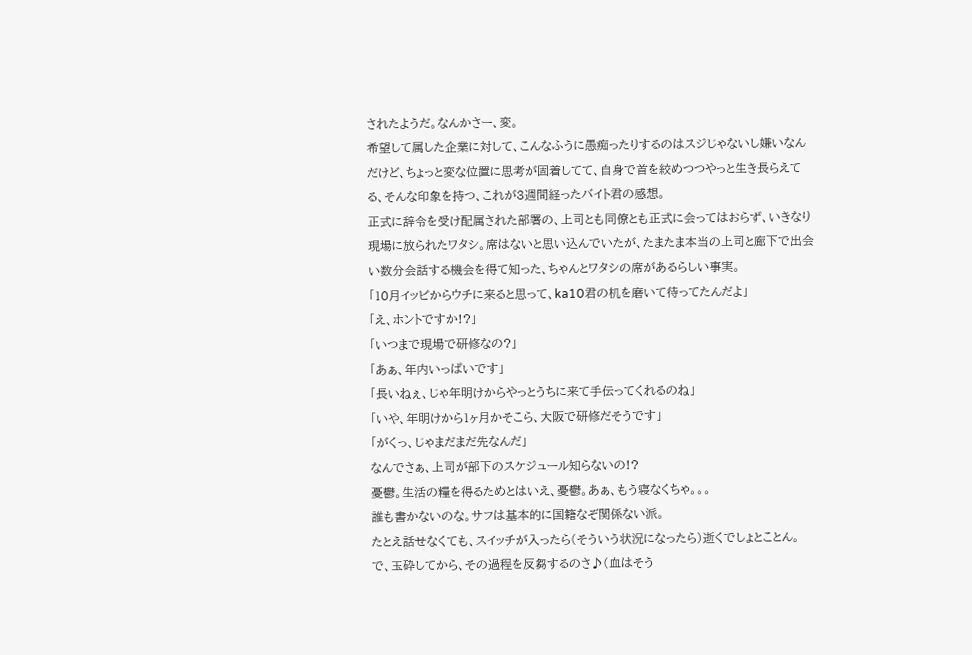されたようだ。なんかさー、変。
希望して属した企業に対して、こんなふうに愚痴ったりするのはスジじゃないし嫌いなんだけど、ちょっと変な位置に思考が固着してて、自身で首を絞めつつやっと生き長らえてる、そんな印象を持つ、これが3週間経ったバイト君の感想。
正式に辞令を受け配属された部署の、上司とも同僚とも正式に会ってはおらず、いきなり現場に放られたワタシ。席はないと思い込んでいたが、たまたま本当の上司と廊下で出会い数分会話する機会を得て知った、ちゃんとワタシの席があるらしい事実。
「10月イッピからウチに来ると思って、ka10君の机を磨いて待ってたんだよ」
「え、ホントですか!?」
「いつまで現場で研修なの?」
「あぁ、年内いっぱいです」
「長いねぇ、じゃ年明けからやっとうちに来て手伝ってくれるのね」
「いや、年明けから1ヶ月かそこら、大阪で研修だそうです」
「がくっ、じゃまだまだ先なんだ」
なんでさぁ、上司が部下のスケジュール知らないの!?
憂鬱。生活の糧を得るためとはいえ、憂鬱。あぁ、もう寝なくちゃ。。。
誰も書かないのな。サフは基本的に国籍なぞ関係ない派。
たとえ話せなくても、スイッチが入ったら(そういう状況になったら)逝くでしょとことん。
で、玉砕してから、その過程を反芻するのさ♪(血はそう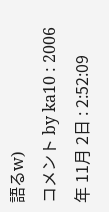語るw)
コメント by ka10 : 2006年 11月 2日 : 2:52:09